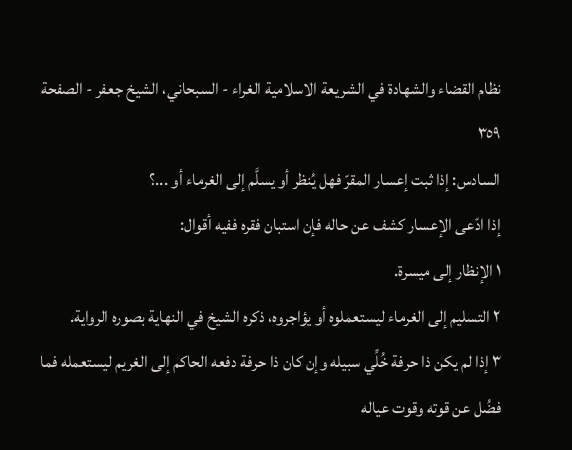نظام القضاء والشهادة في الشريعة الاسلامية الغراء - السبحاني، الشيخ جعفر - الصفحة ٣٥٩
السادس: إذا ثبت إعسار المقرّ فهل يُنظر أو يسلَّم إلى الغرماء أو ...؟
إذا ادّعى الإعسار كشف عن حاله فإن استبان فقره ففيه أقوال:
١ الإنظار إلى ميسرة.
٢ التسليم إلى الغرماء ليستعملوه أو يؤاجروه، ذكره الشيخ في النهاية بصوره الرواية.
٣ إذا لم يكن ذا حرفة خُلِّي سبيله وإن كان ذا حرفة دفعه الحاكم إلى الغريم ليستعمله فما فضُل عن قوته وقوت عياله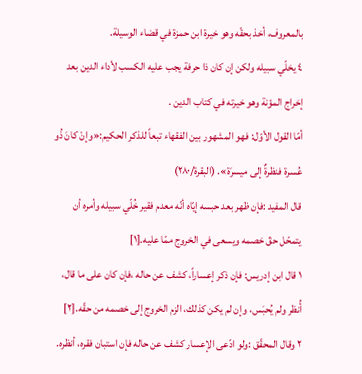بالمعروف، أخذ بحقّه وهو خيرة ابن حمزة في قضاء الوسيلة.
٤ يخلّي سبيله ولكن إن كان ذا حرفة يجب عليه الكسب لأداء الدين بعد إخراج المؤنة وهو خيرته في كتاب الدين .
أمّا القول الأوّل: فهو المشهور بين الفقهاء تبعاً للذكر الحكيم:«وإنْ كانَ ذُو عُسرة فنظرةٌ إلى ميسرَة». (البقرة/٢٨٠)
قال المفيد :فإن ظهر بعد حبسه إيّاه أنّه معدم فقير خُلّي سبيله وأمره أن يتمحّل حقّ خصمه ويسعى في الخروج ممّا عليه.[١]
١ قال ابن إدريس: فإن ذكر إعساراً، كشف عن حاله ،فإن كان على ما قال، أُنظر ولم يُحبَس، وإن لم يكن كذلك، الزم الخروج إلى خصمه من حقّه.[٢]
٢ وقال المحقّق :ولو ادّعى الإعسار كشف عن حاله فإن استبان فقره، أنظره.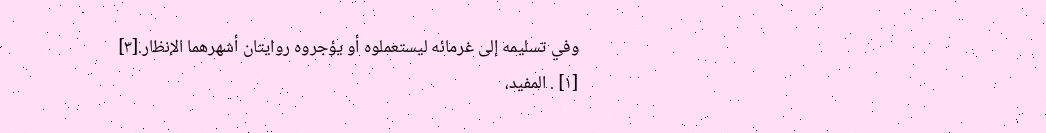وفي تسليمه إلى غرمائه ليستعملوه أو يؤجروه روايتان أشهرهما الإنظار.[٣]
[١] . المفيد،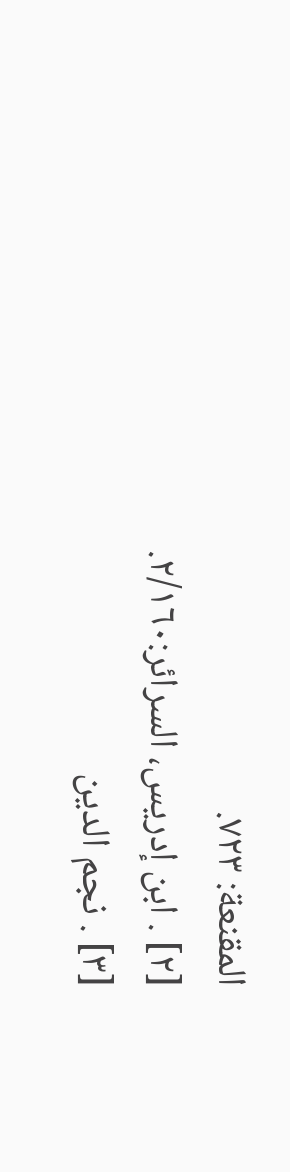المقنعة: ٧٢٣.
[٢] . ابن إدريس، السرائر:٢/١٦٠.
[٣] . نجم الدين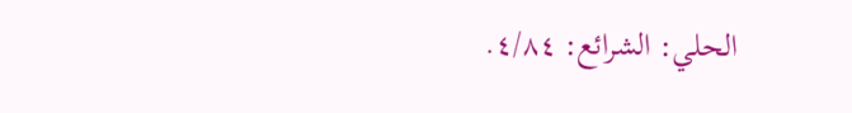الحلي: الشرائع: ٤/٨٤.